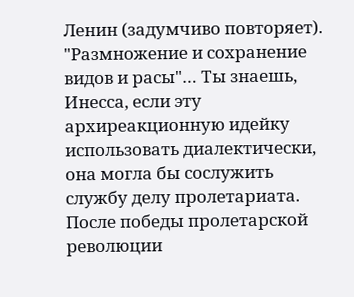Ленин (задумчиво повторяет). "Размножение и сохранение видов и расы"… Ты знаешь, Инесса, если эту архиреакционную идейку использовать диалектически, она могла бы сослужить службу делу пролетариата. После победы пролетарской революции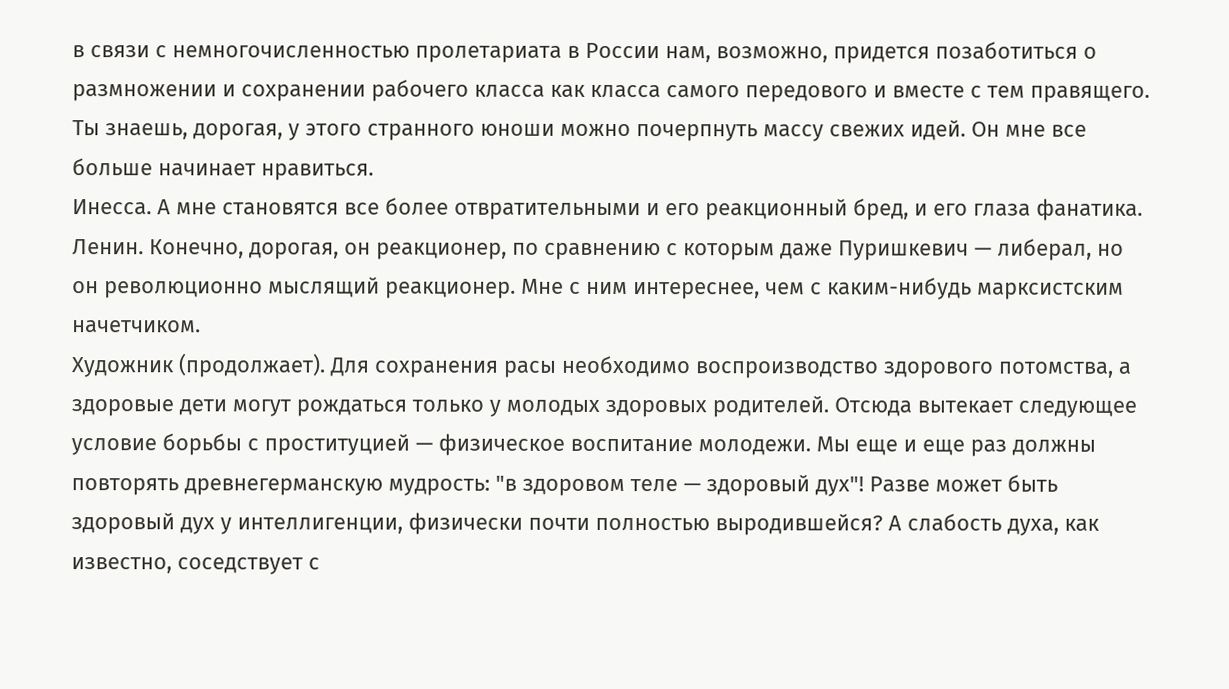в связи с немногочисленностью пролетариата в России нам, возможно, придется позаботиться о размножении и сохранении рабочего класса как класса самого передового и вместе с тем правящего. Ты знаешь, дорогая, у этого странного юноши можно почерпнуть массу свежих идей. Он мне все больше начинает нравиться.
Инесса. А мне становятся все более отвратительными и его реакционный бред, и его глаза фанатика.
Ленин. Конечно, дорогая, он реакционер, по сравнению с которым даже Пуришкевич — либерал, но он революционно мыслящий реакционер. Мне с ним интереснее, чем с каким-нибудь марксистским начетчиком.
Художник (продолжает). Для сохранения расы необходимо воспроизводство здорового потомства, а здоровые дети могут рождаться только у молодых здоровых родителей. Отсюда вытекает следующее условие борьбы с проституцией — физическое воспитание молодежи. Мы еще и еще раз должны повторять древнегерманскую мудрость: "в здоровом теле — здоровый дух"! Разве может быть здоровый дух у интеллигенции, физически почти полностью выродившейся? А слабость духа, как известно, соседствует с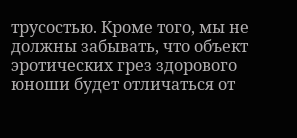трусостью. Кроме того, мы не должны забывать, что объект эротических грез здорового юноши будет отличаться от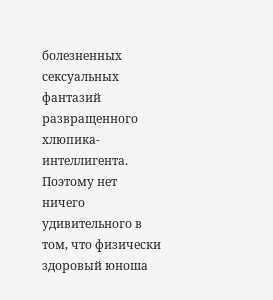болезненных сексуальных фантазий развращенного хлюпика-интеллигента. Поэтому нет ничего удивительного в том, что физически здоровый юноша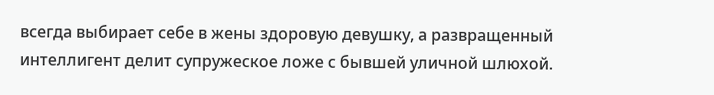всегда выбирает себе в жены здоровую девушку, а развращенный интеллигент делит супружеское ложе с бывшей уличной шлюхой.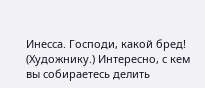Инесса. Господи, какой бред! (Художнику.) Интересно, с кем вы собираетесь делить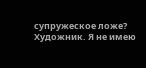супружеское ложе?
Художник. Я не имею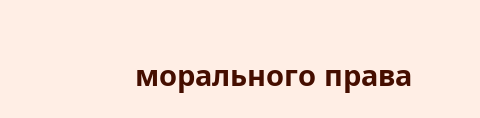морального права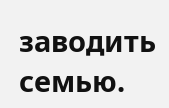заводить семью.